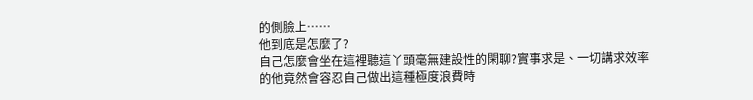的側臉上……
他到底是怎麼了?
自己怎麼會坐在這裡聽這丫頭毫無建設性的閑聊?實事求是、一切講求效率的他竟然會容忍自己做出這種極度浪費時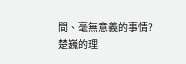間、毫無意義的事情?
楚巍的理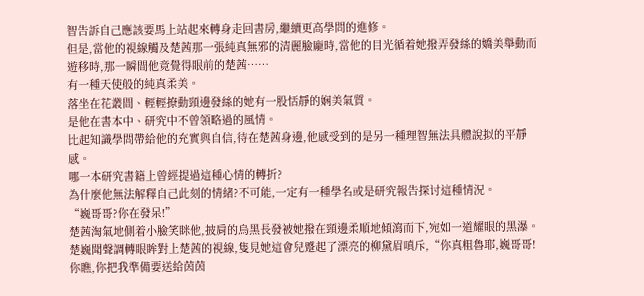智告訴自己應該要馬上站起來轉身走回書房,繼續更高學問的進修。
但是,當他的視線觸及楚茜那一張純真無邪的清麗臉龐時,當他的目光循着她撥弄發絲的嬌美舉動而遊移時,那一瞬間他竟覺得眼前的楚茜……
有一種天使般的純真柔美。
落坐在花叢間、輕輕撩動頸邊發絲的她有一股恬靜的娴美氣質。
是他在書本中、研究中不曾領略過的風情。
比起知識學問帶給他的充實與自信,待在楚茜身邊,他感受到的是另一種理智無法具體說拟的平靜感。
哪一本研究書籍上曾經提過這種心情的轉折?
為什麼他無法解釋自己此刻的情緒?不可能,一定有一種學名或是研究報告探讨這種情況。
“巍哥哥?你在發呆!”
楚茜淘氣地側着小臉笑眯他,披肩的烏黑長發被她撥在頸邊柔順地傾瀉而下,宛如一道耀眼的黑瀑。
楚巍聞聲調轉眼眸對上楚茜的視線,隻見她這會兒蹙起了漂亮的柳黛眉嗔斥,“你真粗魯耶,巍哥哥!
你瞧,你把我準備要送給茵茵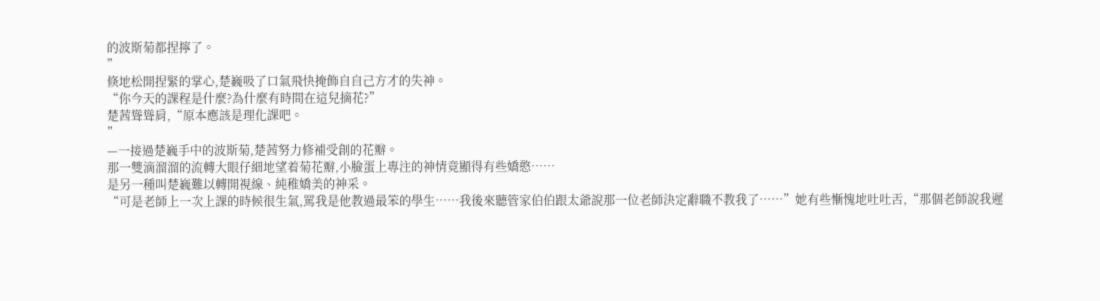的波斯菊都捏擰了。
”
倏地松開捏緊的掌心,楚巍吸了口氣飛快掩飾自自己方才的失神。
“你今天的課程是什麼?為什麼有時間在這兒摘花?”
楚茜聳聳肩,“原本應該是理化課吧。
”
—一接過楚巍手中的波斯菊,楚茜努力修補受創的花瓣。
那一雙滴溜溜的流轉大眼仔細地望着菊花瓣,小臉蛋上專注的神情竟顯得有些嬌憨……
是另一種叫楚巍難以轉開視線、純稚嬌美的神采。
“可是老師上一次上課的時候很生氣,罵我是他教過最笨的學生……我後來聽管家伯伯跟太爺說那一位老師決定辭職不教我了……”她有些慚愧地吐吐舌,“那個老師說我遲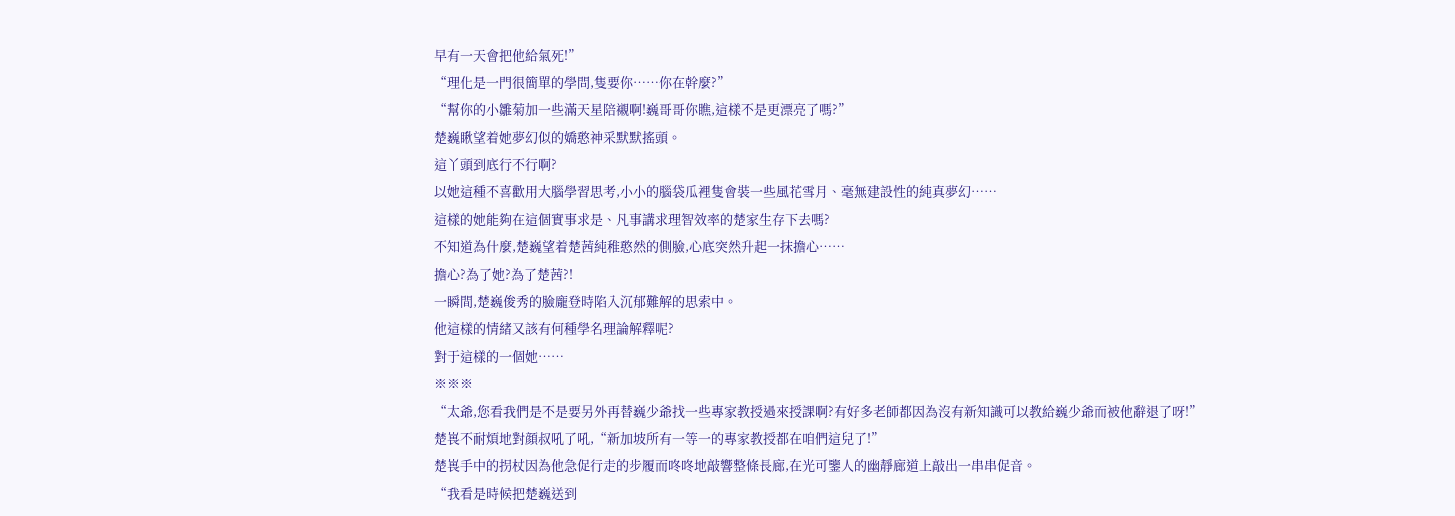早有一天會把他給氣死!”
“理化是一門很簡單的學問,隻要你……你在幹麼?”
“幫你的小雛菊加一些滿天星陪襯啊!巍哥哥你瞧,這樣不是更漂亮了嗎?”
楚巍瞅望着她夢幻似的嬌憨神采默默搖頭。
這丫頭到底行不行啊?
以她這種不喜歡用大腦學習思考,小小的腦袋瓜裡隻會裝一些風花雪月、毫無建設性的純真夢幻……
這樣的她能夠在這個實事求是、凡事講求理智效率的楚家生存下去嗎?
不知道為什麼,楚巍望着楚茜純稚憨然的側臉,心底突然升起一抹擔心……
擔心?為了她?為了楚茜?!
一瞬間,楚巍俊秀的臉龐登時陷入沉郁難解的思索中。
他這樣的情緒又該有何種學名理論解釋呢?
對于這樣的一個她……
※※※
“太爺,您看我們是不是要另外再替巍少爺找一些專家教授過來授課啊?有好多老師都因為沒有新知識可以教給巍少爺而被他辭退了呀!”
楚嵔不耐煩地對顔叔吼了吼,“新加坡所有一等一的專家教授都在咱們這兒了!”
楚嵔手中的拐杖因為他急促行走的步履而咚咚地敲響整條長廊,在光可鑒人的幽靜廊道上敲出一串串促音。
“我看是時候把楚巍送到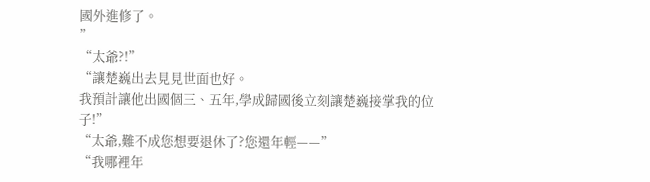國外進修了。
”
“太爺?!”
“讓楚巍出去見見世面也好。
我預計讓他出國個三、五年,學成歸國後立刻讓楚巍接掌我的位子!”
“太爺,難不成您想要退休了?您還年輕——”
“我哪裡年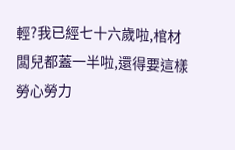輕?我已經七十六歲啦,棺材闆兒都蓋一半啦,還得要這樣勞心勞力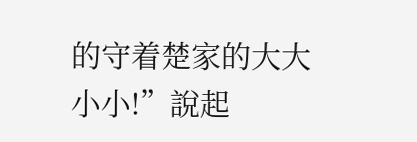的守着楚家的大大小小!”說起